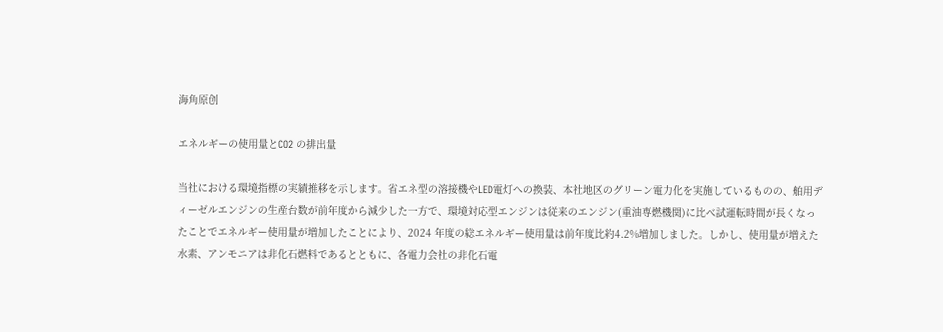海角原创

エネルギーの使用量とCO2 の排出量

当社における環境指標の実績推移を示します。省エネ型の溶接機やLED電灯への換装、本社地区のグリーン電力化を実施しているものの、舶用ディーゼルエンジンの生産台数が前年度から減少した一方で、環境対応型エンジンは従来のエンジン(重油専燃機関)に比べ試運転時間が長くなったことでエネルギー使用量が増加したことにより、2024 年度の総エネルギー使用量は前年度比約4.2%増加しました。しかし、使用量が増えた水素、アンモニアは非化石燃料であるとともに、各電力会社の非化石電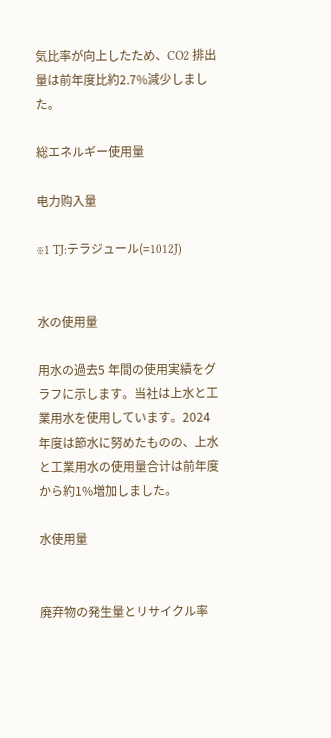気比率が向上したため、CO2 排出量は前年度比約2.7%減少しました。

総エネルギー使用量

电力购入量

※1 TJ:テラジュール(=1012J)


水の使用量

用水の過去5 年間の使用実績をグラフに示します。当社は上水と工業用水を使用しています。2024 年度は節水に努めたものの、上水と工業用水の使用量合计は前年度から約1%増加しました。

水使用量


廃弃物の発生量とリサイクル率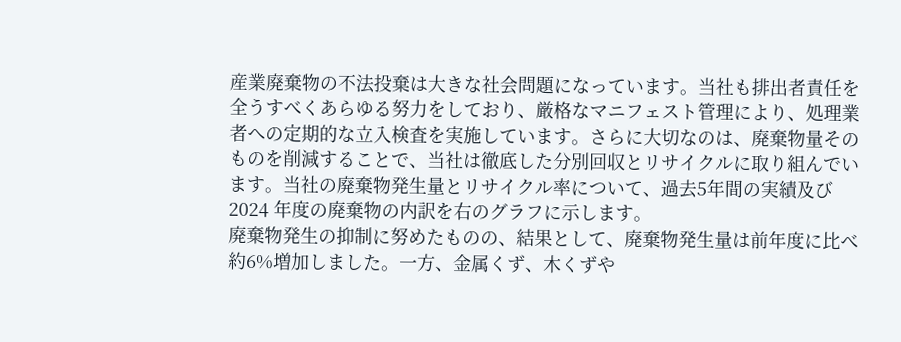産業廃棄物の不法投棄は大きな社会問題になっています。当社も排出者責任を全うすべくあらゆる努力をしており、厳格なマニフェスト管理により、処理業者への定期的な立入検査を実施しています。さらに大切なのは、廃棄物量そのものを削減することで、当社は徹底した分別回収とリサイクルに取り組んでいます。当社の廃棄物発生量とリサイクル率について、過去5年間の実績及び2024 年度の廃棄物の内訳を右のグラフに示します。
廃棄物発生の抑制に努めたものの、結果として、廃棄物発生量は前年度に比べ約6%増加しました。一方、金属くず、木くずや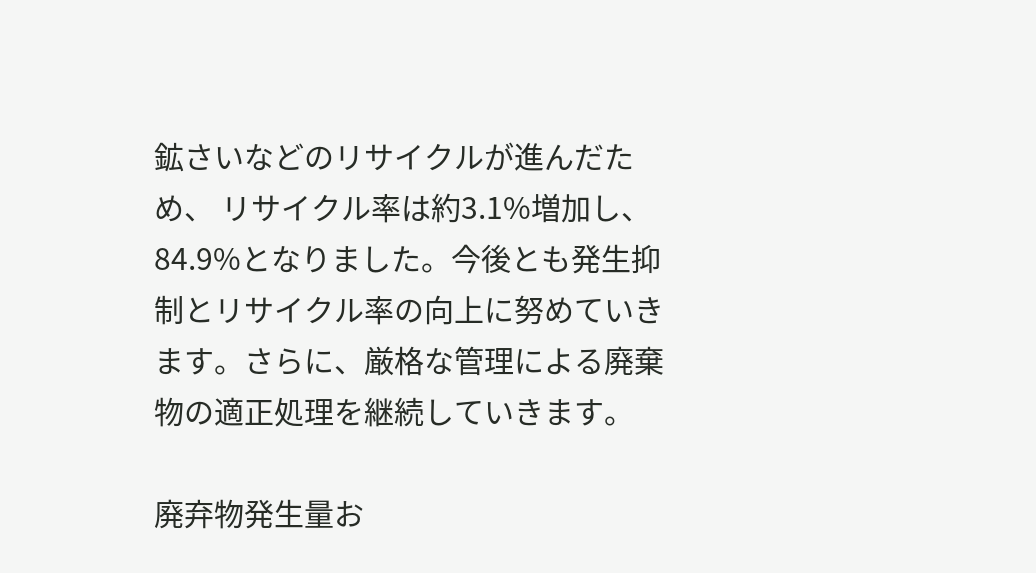鉱さいなどのリサイクルが進んだため、 リサイクル率は約3.1%増加し、84.9%となりました。今後とも発生抑制とリサイクル率の向上に努めていきます。さらに、厳格な管理による廃棄物の適正処理を継続していきます。

廃弃物発生量お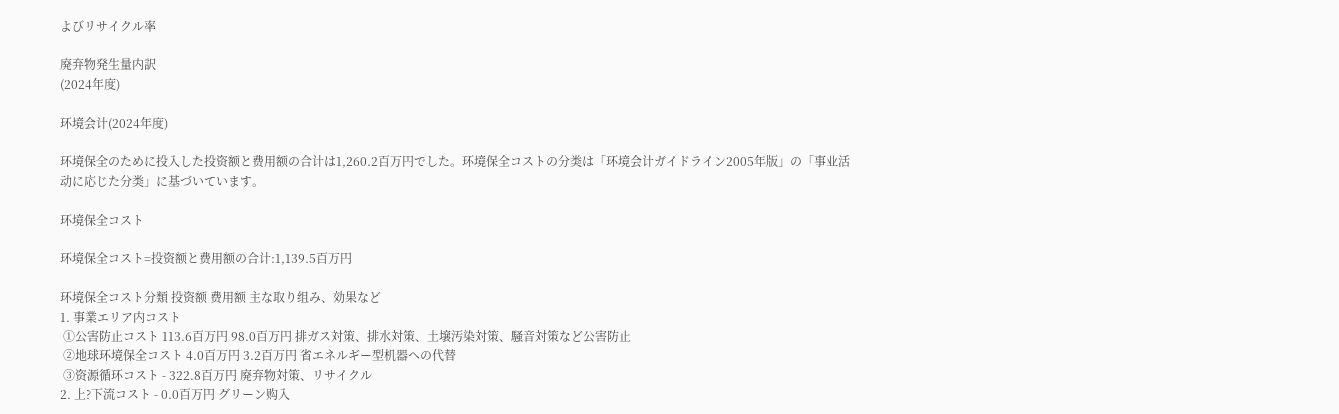よびリサイクル率

廃弃物発生量内訳
(2024年度)

环境会计(2024年度)

环境保全のために投入した投资额と费用额の合计は1,260.2百万円でした。环境保全コストの分类は「环境会计ガイドライン2005年版」の「事业活动に応じた分类」に基づいています。

环境保全コスト

环境保全コスト=投资额と费用额の合计:1,139.5百万円

环境保全コスト分類 投资额 费用额 主な取り组み、効果など
1. 事業エリア内コスト
 ①公害防止コスト 113.6百万円 98.0百万円 排ガス対策、排水対策、土壌汚染対策、騒音対策など公害防止
 ②地球环境保全コスト 4.0百万円 3.2百万円 省エネルギー型机器への代替
 ③资源循环コスト - 322.8百万円 廃弃物対策、リサイクル
2. 上?下流コスト - 0.0百万円 グリーン购入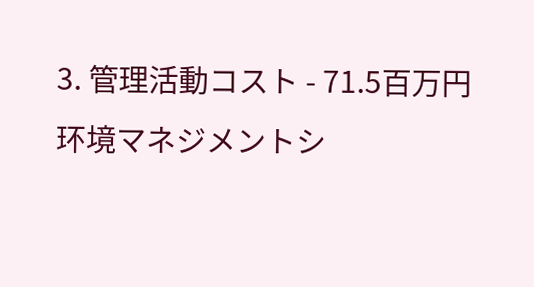3. 管理活動コスト - 71.5百万円 环境マネジメントシ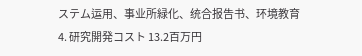ステム运用、事业所緑化、统合报告书、环境教育
4. 研究開発コスト 13.2百万円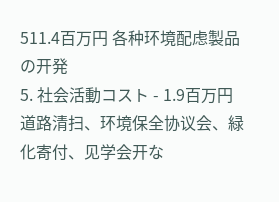511.4百万円 各种环境配虑製品の开発
5. 社会活動コスト - 1.9百万円 道路清扫、环境保全协议会、緑化寄付、见学会开な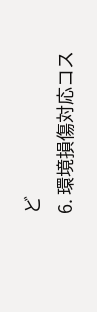ど
6. 環境損傷対応コス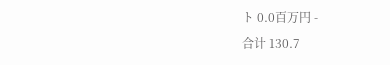ト 0.0百万円 -
合计 130.7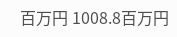百万円 1008.8百万円